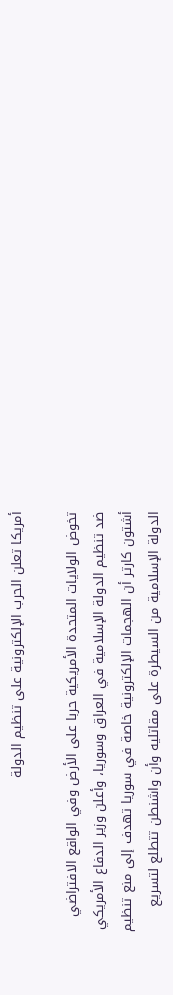أمريكا تعلن الحرب الإلكترونية على تنظيم الدولة

تخوض الولايات المتحدة الأمريكية حربا على الأرض وفي الواقع الافتراضي ضد تنظيم الدولة الإسلامية في العراق وسوريا، وأعلن وزير الدفاع الأمريكي أشتون كارتر أن الهجمات الإلكترونية خاصة في سوريا تهدف إلى منع تنظيم الدولة الإسلامية من السيطرة على مقاتليه وأن واشنطن تتطلع لتسريع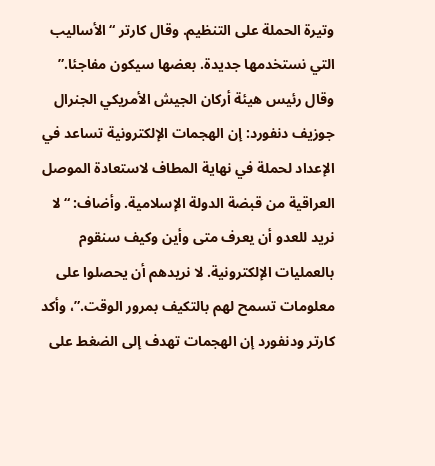وتيرة الحملة على التنظيم. وقال كارتر “الأساليب التي نستخدمها جديدة. بعضها سيكون مفاجئا.”
وقال رئيس هيئة أركان الجيش الأمريكي الجنرال جوزيف دنفورد: إن الهجمات الإلكترونية تساعد في الإعداد لحملة في نهاية المطاف لاستعادة الموصل العراقية من قبضة الدولة الإسلامية. وأضاف: “لا نريد للعدو أن يعرف متى وأين وكيف سنقوم بالعمليات الإلكترونية. لا نريدهم أن يحصلوا على معلومات تسمح لهم بالتكيف بمرور الوقت.”، وأكد كارتر ودنفورد إن الهجمات تهدف إلى الضغط على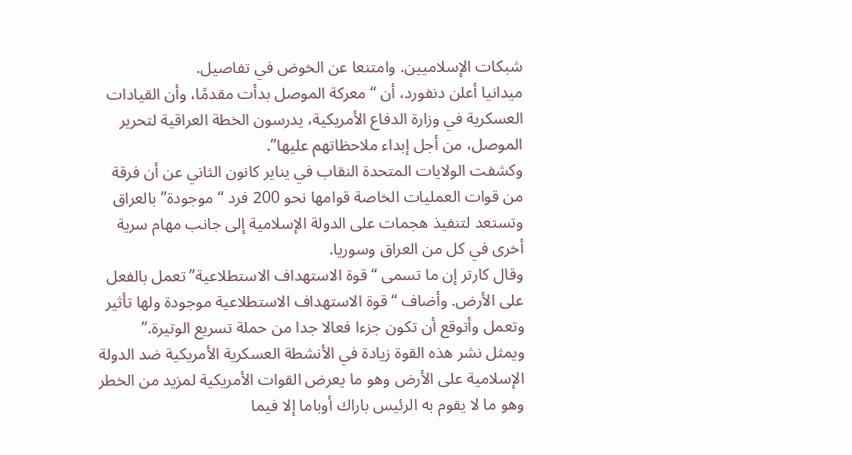شبكات الإسلاميين. وامتنعا عن الخوض في تفاصيل.
ميدانيا أعلن دنفورد، أن “معركة الموصل بدأت مقدمًا، وأن القيادات العسكرية في وزارة الدفاع الأمريكية، يدرسون الخطة العراقية لتحرير الموصل، من أجل إبداء ملاحظاتهم عليها”.
وكشفت الولايات المتحدة النقاب في يناير كانون الثاني عن أن فرقة من قوات العمليات الخاصة قوامها نحو 200 فرد “موجودة” بالعراق وتستعد لتنفيذ هجمات على الدولة الإسلامية إلى جانب مهام سرية أخرى في كل من العراق وسوريا.
وقال كارتر إن ما تسمى “قوة الاستهداف الاستطلاعية” تعمل بالفعل على الأرض. وأضاف “قوة الاستهداف الاستطلاعية موجودة ولها تأثير وتعمل وأتوقع أن تكون جزءا فعالا جدا من حملة تسريع الوتيرة.”
ويمثل نشر هذه القوة زيادة في الأنشطة العسكرية الأمريكية ضد الدولة الإسلامية على الأرض وهو ما يعرض القوات الأمريكية لمزيد من الخطر وهو ما لا يقوم به الرئيس باراك أوباما إلا فيما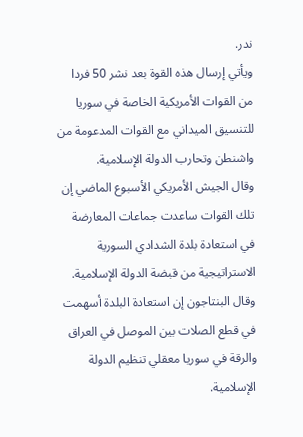ندر.
ويأتي إرسال هذه القوة بعد نشر 50 فردا من القوات الأمريكية الخاصة في سوريا للتنسيق الميداني مع القوات المدعومة من واشنطن وتحارب الدولة الإسلامية.
وقال الجيش الأمريكي الأسبوع الماضي إن تلك القوات ساعدت جماعات المعارضة في استعادة بلدة الشدادي السورية الاستراتيجية من قبضة الدولة الإسلامية. وقال البنتاجون إن استعادة البلدة أسهمت في قطع الصلات بين الموصل في العراق والرقة في سوريا معقلي تنظيم الدولة الإسلامية.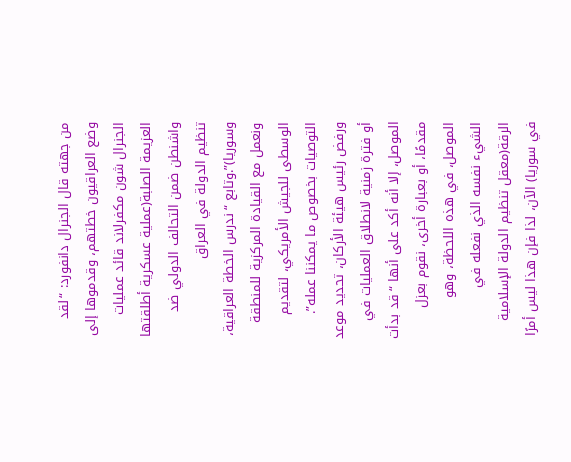من جهته قال الجنرال دانفورد: “لقد وضع العراقيون خطتهم، وقدموها إلى الجنرال شون مكفرلاند قائد عمليات العزيمة الصلبة(عملية عسكرية أطلقتها واشنطن ضمن التحالف الدولي ضد تنظيم الدولة في العراق وسوريا)”.وتابع “ندرس الخطة العراقية، ونعمل مع القيادة المركزية للمنطقة الوسطى للجيش الأمريكي، لتقديم التوصيات بخصوص ما يمكننا عمله”.
ورفض رئيس هيئة الأركان، تحديد موعد أو فترة زمنية لانطلاق العمليات في الموصل، إلا أنه أكد على أنها “قد بدأت مقدمًا، أو بعبارة أخرى، نقوم بعزل الموصل، في هذه اللحظة، وهو الشيء نفسه الذي نفعله في الرقة(معقل تنظيم الدولة الإسلامية في سوريا) الآن، لذا فإن هذا ليس أمرًا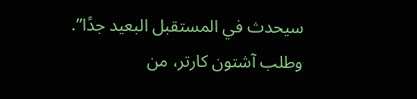سيحدث في المستقبل البعيد جدًا”.
وطلب آشتون كارتر، من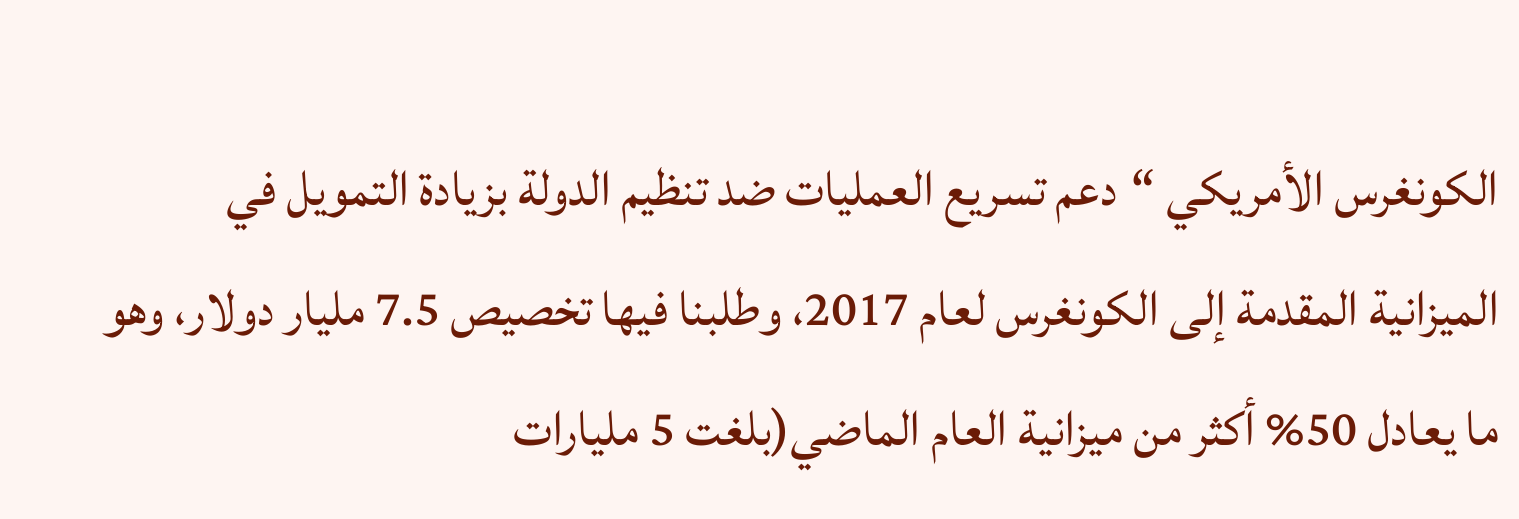الكونغرس الأمريكي “دعم تسريع العمليات ضد تنظيم الدولة بزيادة التمويل في الميزانية المقدمة إلى الكونغرس لعام 2017، وطلبنا فيها تخصيص 7.5 مليار دولار، وهو ما يعادل 50% أكثر من ميزانية العام الماضي(بلغت 5 مليارات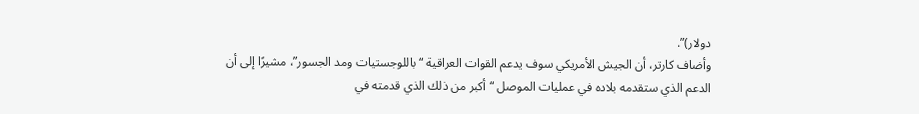دولار)”.
وأضاف كارتر، أن الجيش الأمريكي سوف يدعم القوات العراقية “باللوجستيات ومد الجسور”، مشيرًا إلى أن الدعم الذي ستقدمه بلاده في عمليات الموصل “أكبر من ذلك الذي قدمته في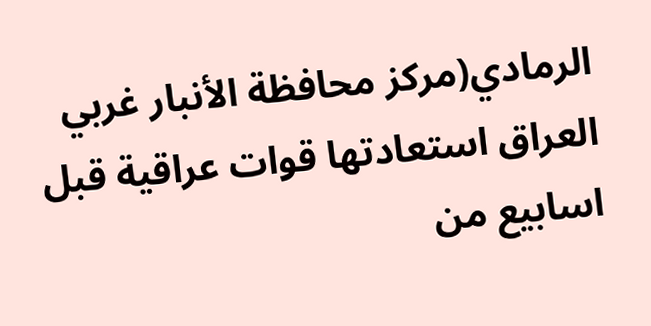الرمادي(مركز محافظة الأنبار غربي العراق استعادتها قوات عراقية قبل اسابيع من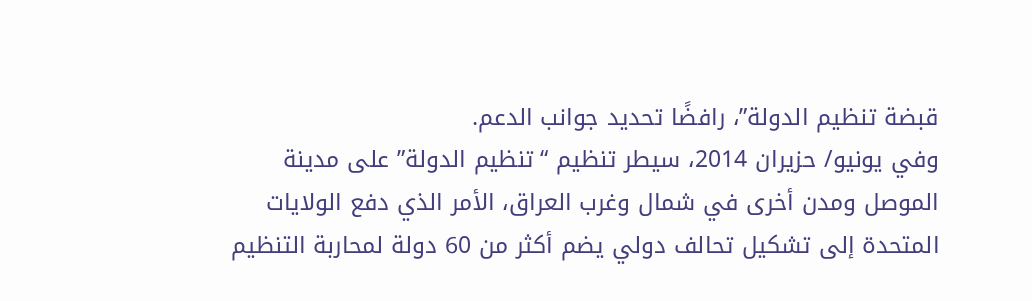قبضة تنظيم الدولة”، رافضًا تحديد جوانب الدعم.
وفي يونيو/ حزيران 2014، سيطر تنظيم “تنظيم الدولة” على مدينة الموصل ومدن أخرى في شمال وغرب العراق، الأمر الذي دفع الولايات المتحدة إلى تشكيل تحالف دولي يضم أكثر من 60 دولة لمحاربة التنظيم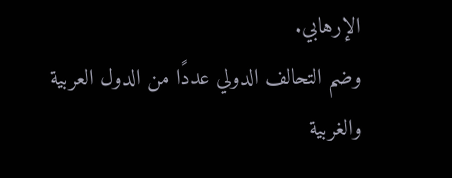الإرهابي.
وضم التحالف الدولي عددًا من الدول العربية والغربية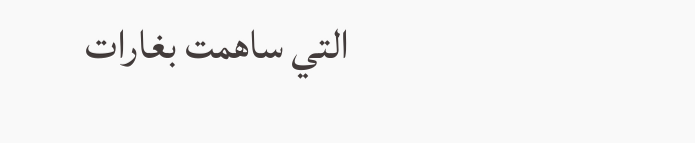التي ساهمت بغارات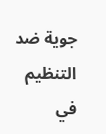جوية ضد التنظيم في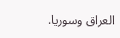العراق وسوريا.